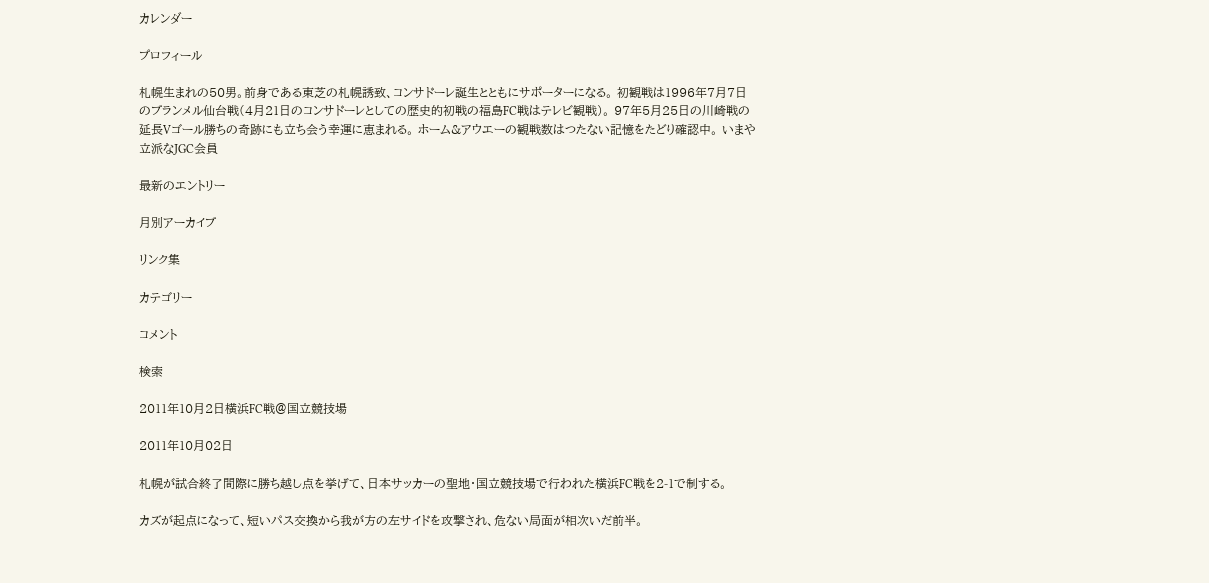カレンダー

プロフィール

札幌生まれの50男。前身である東芝の札幌誘致、コンサドーレ誕生とともにサポーターになる。 初観戦は1996年7月7日のブランメル仙台戦(4月21日のコンサドーレとしての歴史的初戦の福島FC戦はテレビ観戦)。 97年5月25日の川崎戦の延長Vゴール勝ちの奇跡にも立ち会う幸運に恵まれる。 ホーム&アウエーの観戦数はつたない記憶をたどり確認中。 いまや立派なJGC会員

最新のエントリー

月別アーカイブ

リンク集

カテゴリー

コメント

検索

2011年10月2日横浜FC戦@国立競技場

2011年10月02日

札幌が試合終了間際に勝ち越し点を挙げて、日本サッカーの聖地・国立競技場で行われた横浜FC戦を2-1で制する。

カズが起点になって、短いパス交換から我が方の左サイドを攻撃され、危ない局面が相次いだ前半。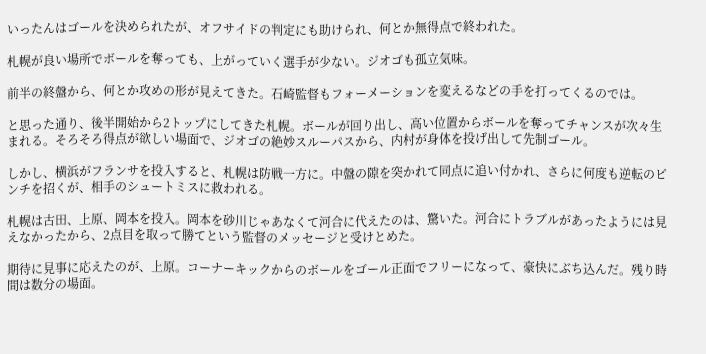いったんはゴールを決められたが、オフサイドの判定にも助けられ、何とか無得点で終われた。

札幌が良い場所でボールを奪っても、上がっていく選手が少ない。ジオゴも孤立気味。

前半の終盤から、何とか攻めの形が見えてきた。石崎監督もフォーメーションを変えるなどの手を打ってくるのでは。

と思った通り、後半開始から2トップにしてきた札幌。ボールが回り出し、高い位置からボールを奪ってチャンスが次々生まれる。そろそろ得点が欲しい場面で、ジオゴの絶妙スルーパスから、内村が身体を投げ出して先制ゴール。

しかし、横浜がフランサを投入すると、札幌は防戦一方に。中盤の隙を突かれて同点に追い付かれ、さらに何度も逆転のピンチを招くが、相手のシュートミスに救われる。

札幌は古田、上原、岡本を投入。岡本を砂川じゃあなくて河合に代えたのは、驚いた。河合にトラブルがあったようには見えなかったから、2点目を取って勝てという監督のメッセージと受けとめた。

期待に見事に応えたのが、上原。コーナーキックからのボールをゴール正面でフリーになって、豪快にぶち込んだ。残り時間は数分の場面。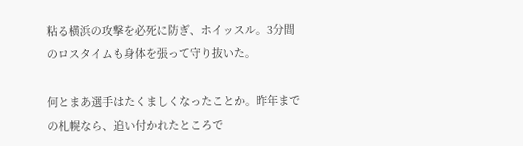粘る横浜の攻撃を必死に防ぎ、ホイッスル。3分間のロスタイムも身体を張って守り抜いた。

何とまあ選手はたくましくなったことか。昨年までの札幌なら、追い付かれたところで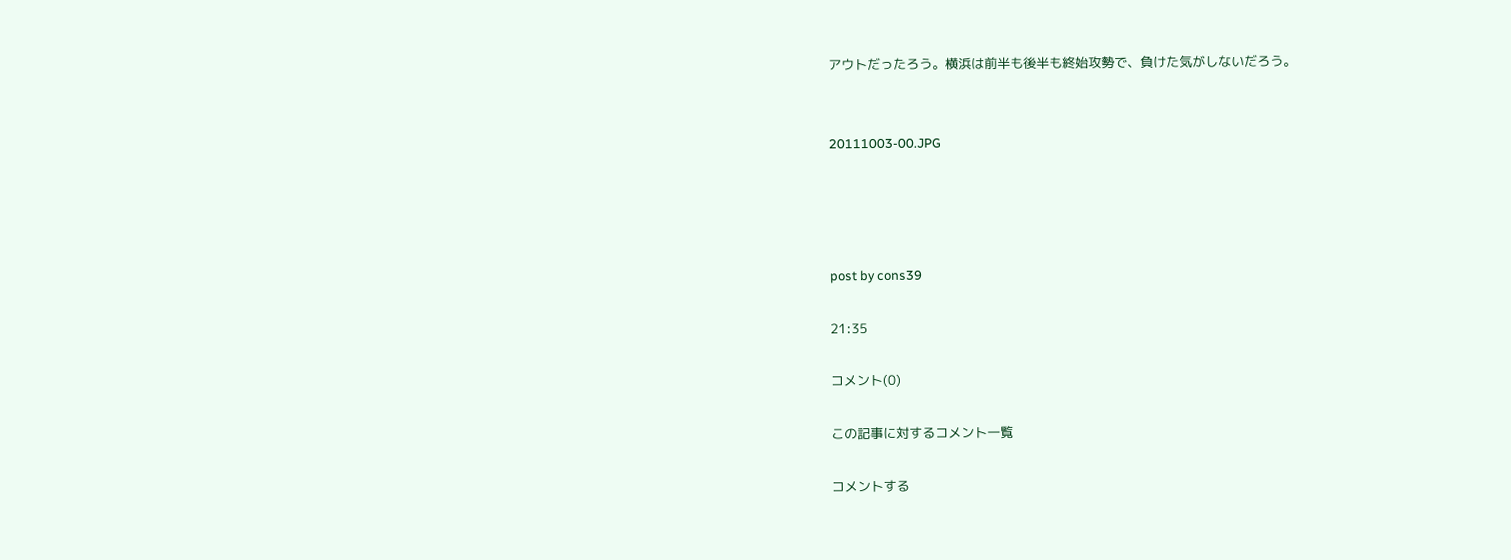アウトだったろう。横浜は前半も後半も終始攻勢で、負けた気がしないだろう。


20111003-00.JPG




post by cons39

21:35

コメント(0)

この記事に対するコメント一覧

コメントする